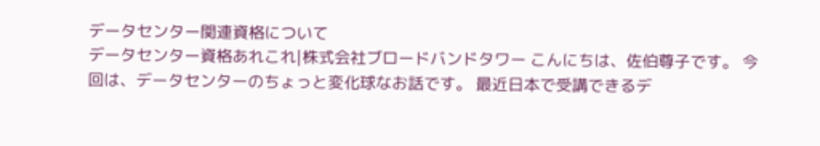データセンター関連資格について
データセンター資格あれこれ|株式会社ブロードバンドタワー こんにちは、佐伯尊子です。 今回は、データセンターのちょっと変化球なお話です。 最近日本で受講できるデ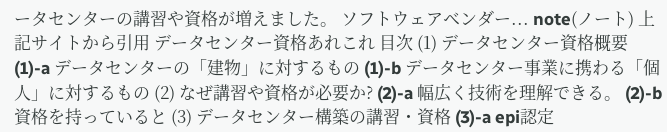ータセンターの講習や資格が増えました。 ソフトウェアベンダー... note(ノート) 上記サイトから引用 データセンター資格あれこれ 目次 (1) データセンター資格概要 (1)-a データセンターの「建物」に対するもの (1)-b データセンター事業に携わる「個人」に対するもの (2) なぜ講習や資格が必要か? (2)-a 幅広く技術を理解できる。 (2)-b 資格を持っていると (3) データセンター構築の講習・資格 (3)-a epi認定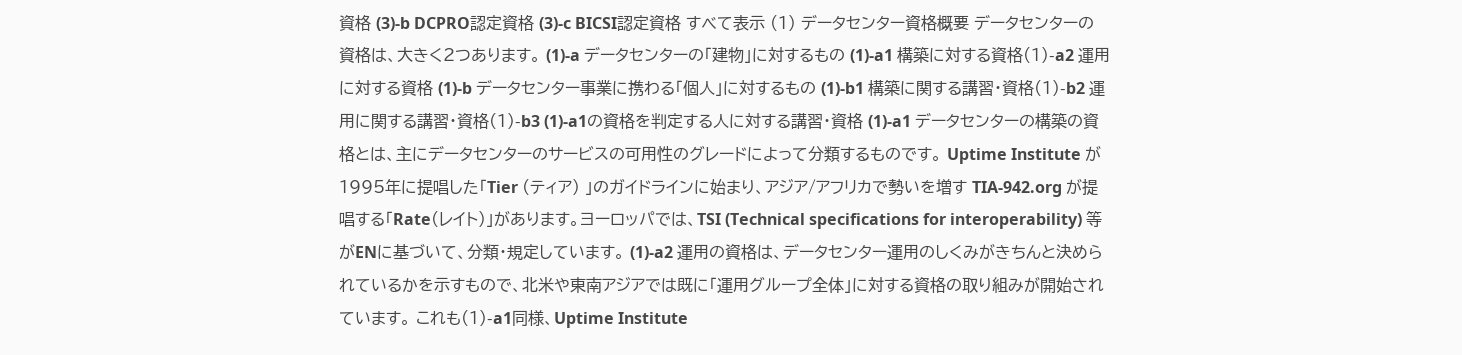資格 (3)-b DCPRO認定資格 (3)-c BICSI認定資格 すべて表示 (1) データセンター資格概要 データセンターの資格は、大きく2つあります。 (1)-a データセンターの「建物」に対するもの (1)-a1 構築に対する資格(1)-a2 運用に対する資格 (1)-b データセンター事業に携わる「個人」に対するもの (1)-b1 構築に関する講習・資格(1)-b2 運用に関する講習・資格(1)-b3 (1)-a1の資格を判定する人に対する講習・資格 (1)-a1 データセンターの構築の資格とは、主にデータセンターのサービスの可用性のグレードによって分類するものです。 Uptime Institute が1995年に提唱した「Tier (ティア) 」のガイドラインに始まり、アジア/アフリカで勢いを増す TIA-942.org が提唱する「Rate(レイト)」があります。ヨーロッパでは、TSI (Technical specifications for interoperability) 等がENに基づいて、分類・規定しています。 (1)-a2 運用の資格は、データセンター運用のしくみがきちんと決められているかを示すもので、北米や東南アジアでは既に「運用グループ全体」に対する資格の取り組みが開始されています。 これも(1)-a1同様、Uptime Institute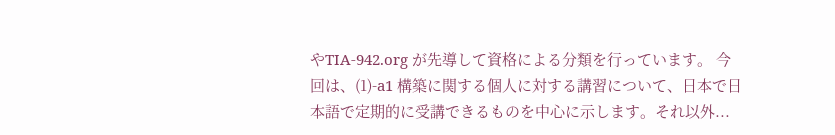やTIA-942.org が先導して資格による分類を行っています。 今回は、(1)-a1 構築に関する個人に対する講習について、日本で日本語で定期的に受講できるものを中心に示します。それ以外...